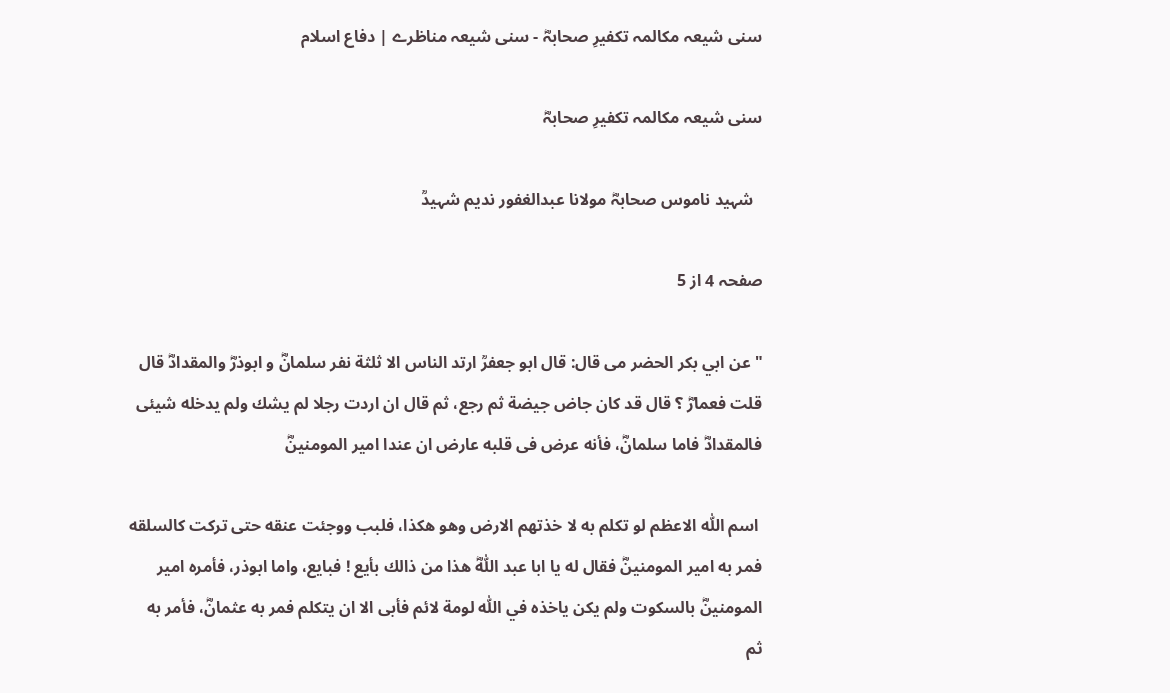سنی شیعہ مکالمہ تکفیرِ صحابہؓ - سنی شیعہ مناظرے | دفاع اسلام

سنی شیعہ مکالمہ تکفیرِ صحابہؓ

  شہید ناموس صحابہؓ مولانا عبدالغفور ندیم شہیدؒ

صفحہ 4 از 5

" عن ابي بكر الحضر مى قال: قال ابو جعفرؒ ارتد الناس الا ثلثة نفر سلمانؓ و ابوذرؓ والمقدادؓ قال قلت فعمارؓ ؟ قال قد كان جاض جيضة ثم رجع، ثم قال ان اردت رجلا لم يشك ولم يدخله شيئى فالمقدادؓ فاما سلمانؓ، فأنه عرض فى قلبه عارض ان عندا امیر المومنینؓ

 اسم اللّٰه الاعظم لو تكلم به لا خذتهم الارض وهو هكذا، فلبب ووجئت عنقه حتی ترکت کالسلقه فمر به امیر المومنینؓ فقال له يا ابا عبد اللّٰهؓ هذا من ذالك بأيع ! فبايع، واما ابوذر، فأمره امیر المومنینؓ بالسكوت ولم يكن ياخذه في اللّٰه لومة لائم فأبى الا ان يتكلم فمر به عثمانؓ، فأمر به ثم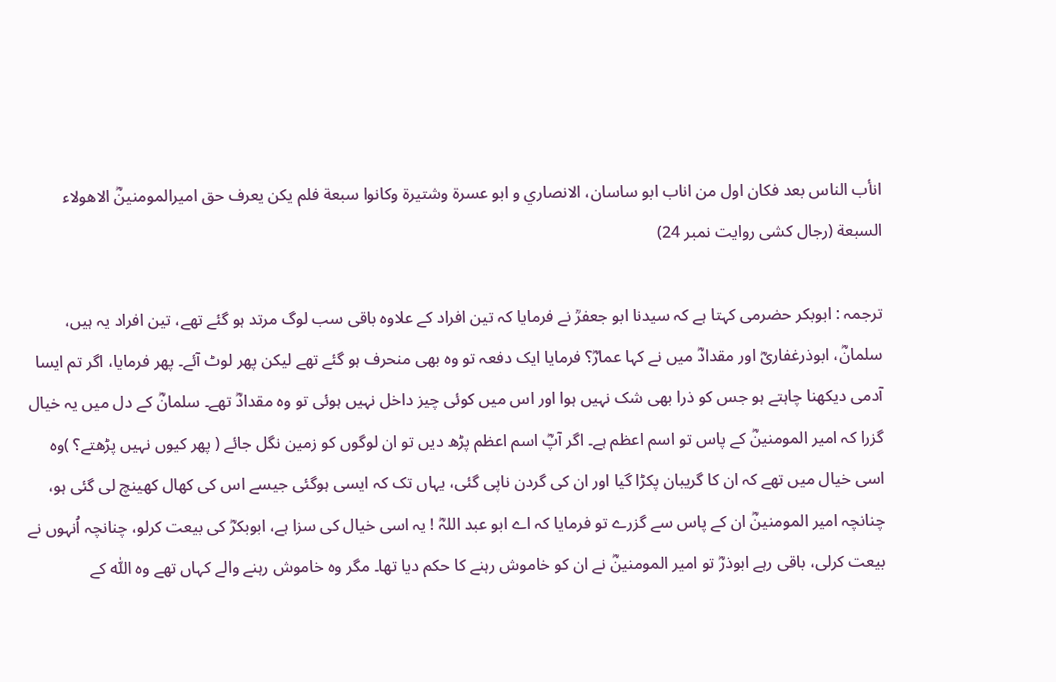انأب الناس بعد فكان اول من اناب ابو ساسان، الانصاري و ابو عسرة وشتيرة وكانوا سبعة فلم يكن يعرف حق امیرالمومنينؓ الاهولاء السبعة (رجال کشی روایت نمبر 24)

ترجمہ : ابوبکر حضرمی کہتا ہے کہ سیدنا ابو جعفرؒ نے فرمایا کہ تین افراد کے علاوہ باقی سب لوگ مرتد ہو گئے تھے، تین افراد یہ ہیں، سلمانؓ، ابوذرغفاریؓ اور مقدادؓ میں نے کہا عمارؓ؟ فرمایا ایک دفعہ تو وہ بھی منحرف ہو گئے تھے لیکن پھر لوٹ آئے۔ پھر فرمایا، اگر تم ایسا آدمی دیکھنا چاہتے ہو جس کو ذرا بھی شک نہیں ہوا اور اس میں کوئی چیز داخل نہیں ہوئی تو وہ مقدادؓ تھے۔ سلمانؓ کے دل میں یہ خیال گزرا کہ امیر المومنینؓ کے پاس تو اسم اعظم ہے۔ اگر آپؓ اسم اعظم پڑھ دیں تو ان لوگوں کو زمین نگل جائے ( پھر کیوں نہیں پڑھتے؟ )وہ اسی خیال میں تھے کہ ان کا گریبان پکڑا گیا اور ان کی گردن ناپی گئی، یہاں تک کہ ایسی ہوگئی جیسے اس کی کھال کھینچ لی گئی ہو، چنانچہ امیر المومنینؓ ان کے پاس سے گزرے تو فرمایا کہ اے ابو عبد اللہؓ ! یہ اسی خیال کی سزا ہے، ابوبکرؓ کی بیعت کرلو، چنانچہ اُنہوں نے بیعت کرلی، باقی رہے ابوذرؓ تو امیر المومنینؓ نے ان کو خاموش رہنے کا حکم دیا تھا۔ مگر وہ خاموش رہنے والے کہاں تھے وہ اللّٰہ کے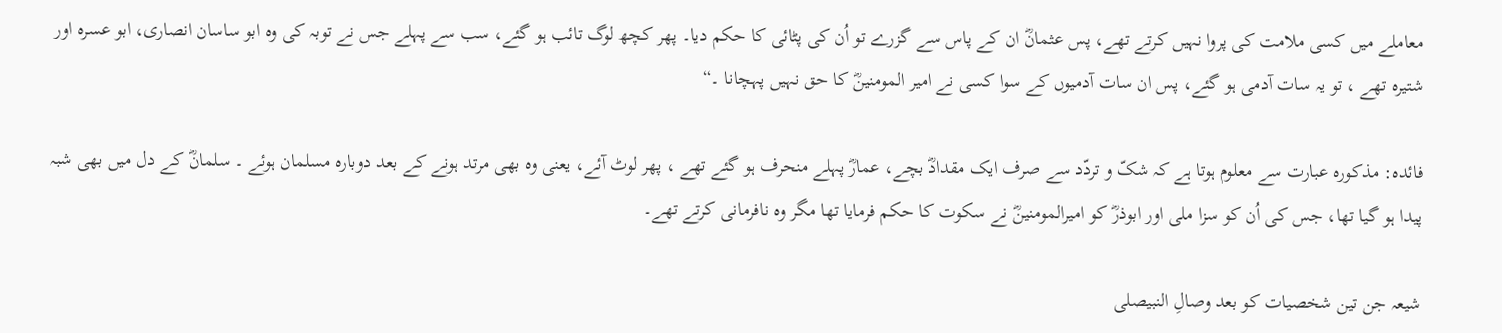معاملے میں کسی ملامت کی پروا نہیں کرتے تھے، پس عثمانؓ ان کے پاس سے گزرے تو اُن کی پٹائی کا حکم دیا۔ پھر کچھ لوگ تائب ہو گئے، سب سے پہلے جس نے توبہ کی وہ ابو ساسان انصاری، ابو عسرہ اور شتیرہ تھے ، تو یہ سات آدمی ہو گئے، پس ان سات آدمیوں کے سوا کسی نے امیر المومنینؓ کا حق نہیں پہچانا ۔“

فائدہ: مذکورہ عبارت سے معلوم ہوتا ہے کہ شکّ و تردّد سے صرف ایک مقدادؓ بچے، عمارؓ پہلے منحرف ہو گئے تھے ، پھر لوٹ آئے، یعنی وہ بھی مرتد ہونے کے بعد دوبارہ مسلمان ہوئے ۔ سلمانؓ کے دل میں بھی شبہ پیدا ہو گیا تھا، جس کی اُن کو سزا ملی اور ابوذرؓ کو امیرالمومنینؓ نے سکوت کا حکم فرمایا تھا مگر وہ نافرمانی کرتے تھے۔

شیعہ جن تین شخصیات کو بعد وصالِ النبیصلى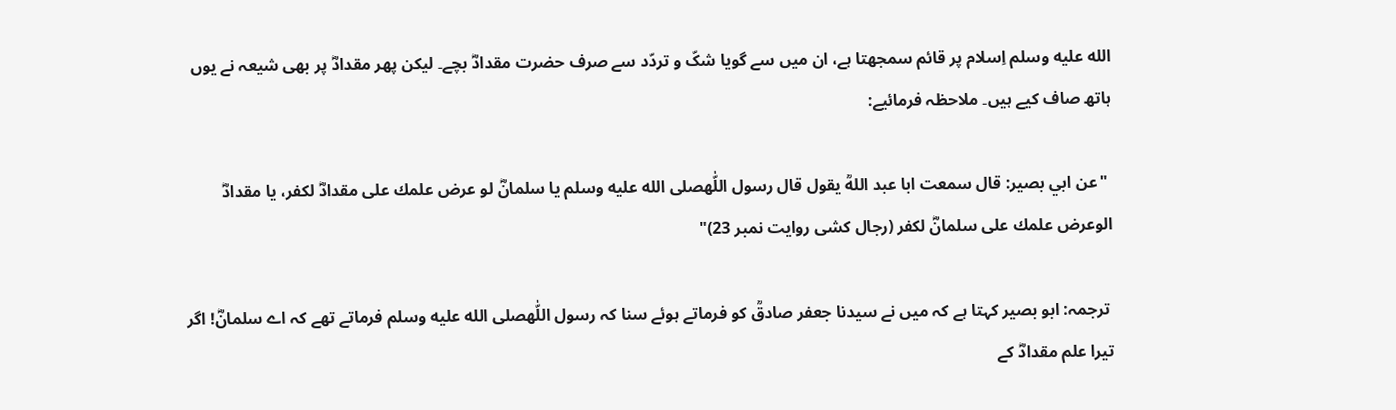الله عليه وسلم اِسلام پر قائم سمجھتا ہے، ان میں سے گویا شکّ و تردّد سے صرف حضرت مقدادؓ بچے۔ لیکن پھر مقدادؓ پر بھی شیعہ نے یوں ہاتھ صاف کیے ہیں۔ ملاحظہ فرمائیے:

 "عن ابي بصير: قال سمعت ابا عبد اللهؒ يقول قال رسول اللّٰهصلى الله عليه وسلم يا سلمانؓ لو عرض علمك على مقدادؓ لكفر، يا مقدادؓ الوعرض علمك على سلمانؓ لكفر (رجال کشی روایت نمبر 23)"

 ترجمہ: ابو بصیر کہتا ہے کہ میں نے سیدنا جعفر صادقؒ کو فرماتے ہوئے سنا کہ رسول اللّٰهصلى الله عليه وسلم فرماتے تھے کہ اے سلمانؓ! اگر تیرا علم مقدادؓ کے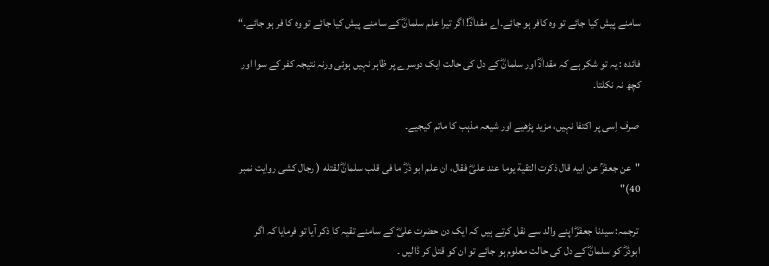سامنے پیش کیا جائے تو وہ کافر ہو جائے۔اے مقدادؓ! اگر تیرا علم سلمانؓ کے سامنے پیش کیا جائے تو وہ کا فر ہو جائے۔“

فائدہ : یہ تو شکر ہے کہ مقدادؓ اور سلمانؓ کے دل کی حالت ایک دوسرے پر ظاہر نہیں ہوئی ورنہ نتیجہ کفر کے سوا اور کچھ نہ نکلتا۔

 صرف اِسی پر اکتفا نہیں، مزید پڑھیے اور شیعہ مذہب کا ماتم کیجیے۔

"عن جعفرؒ عن ابيه قال ذكرت التقية يوما عند علىؓ فقال، ان علم ابو ذرؓ ما فی قلب سلمانؓ لقتله ( رجال کشی روایت نمبر 40)"

 ترجمہ: سیدنا جعفرؓ اپنے والد سے نقل کرتے ہیں کہ ایک دن حضرت علیؓ کے سامنے تقیہ کا ذکر آیا تو فرمایا کہ اگر ابوذرؓ کو سلمانؓ کے دل کی حالت معلوم ہو جائے تو ان کو قتل کر ڈالیں ۔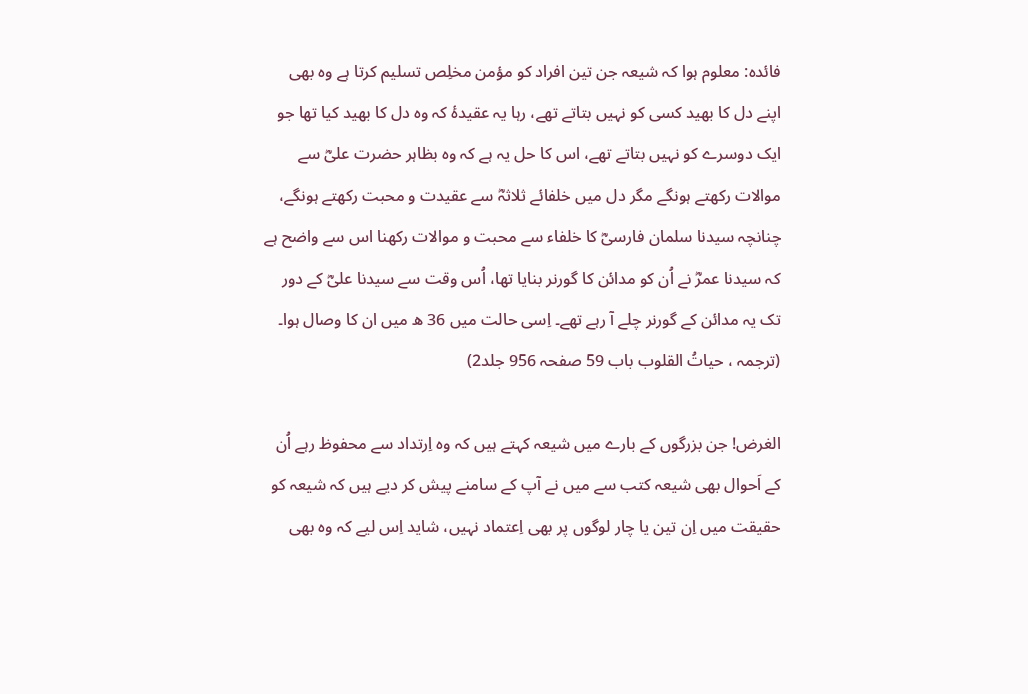فائدہ: معلوم ہوا کہ شیعہ جن تین افراد کو مؤمن مخلِص تسلیم کرتا ہے وہ بھی اپنے دل کا بھید کسی کو نہیں بتاتے تھے، رہا یہ عقیدۂ کہ وہ دل کا بھید کیا تھا جو ایک دوسرے کو نہیں بتاتے تھے، اس کا حل یہ ہے کہ وہ بظاہر حضرت علیؓ سے موالات رکھتے ہونگے مگر دل میں خلفائے ثلاثہؓ سے عقیدت و محبت رکھتے ہونگے، چنانچہ سیدنا سلمان فارسیؓ کا خلفاء سے محبت و موالات رکھنا اس سے واضح ہے کہ سیدنا عمرؓ نے اُن کو مدائن کا گورنر بنایا تھا، اُس وقت سے سیدنا علیؓ کے دور تک یہ مدائن کے گورنر چلے آ رہے تھے۔ اِسی حالت میں 36 ھ میں ان کا وصال ہوا۔ (ترجمہ ، حیاتُ القلوب باب 59 صفحہ 956 جلد2)

الغرض! جن بزرگوں کے بارے میں شیعہ کہتے ہیں کہ وہ اِرتداد سے محفوظ رہے اُن کے اَحوال بھی شیعہ کتب سے میں نے آپ کے سامنے پیش کر دیے ہیں کہ شیعہ کو حقیقت میں اِن تین یا چار لوگوں پر بھی اِعتماد نہیں، شاید اِس لیے کہ وہ بھی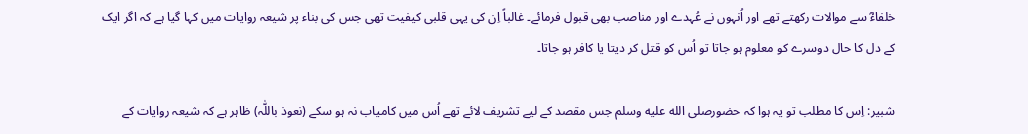خلفاءؓ سے موالات رکھتے تھے اور اُنہوں نے عُہدے اور مناصب بھی قبول فرمائے۔ غالباً اِن کی یہی قلبی کیفیت تھی جس کی بناء پر شیعہ روایات میں کہا گیا ہے کہ اگر ایک کے دل کا حال دوسرے کو معلوم ہو جاتا تو اُس کو قتل کر دیتا یا کافر ہو جاتا۔

شبیر: اِس کا مطلب تو یہ ہوا کہ حضورصلى الله عليه وسلم جس مقصد کے لیے تشریف لائے تھے اُس میں کامیاب نہ ہو سکے (نعوذ باللّٰہ) ظاہر ہے کہ شیعہ روایات کے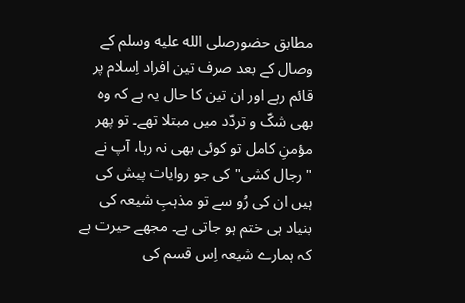مطابق حضورصلى الله عليه وسلم کے وصال کے بعد صرف تین افراد اِسلام پر قائم رہے اور ان تین کا حال یہ ہے کہ وہ بھی شکّ و تردّد میں مبتلا تھے۔ تو پھر مؤمنِ کامل تو کوئی بھی نہ رہا، آپ نے "رجال کشی" کی جو روایات پیش کی ہیں ان کی رُو سے تو مذہبِ شیعہ کی بنیاد ہی ختم ہو جاتی ہے۔ مجھے حیرت ہے کہ ہمارے شیعہ اِس قسم کی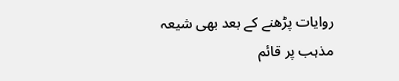روایات پڑھنے کے بعد بھی شیعہ مذہب پر قائم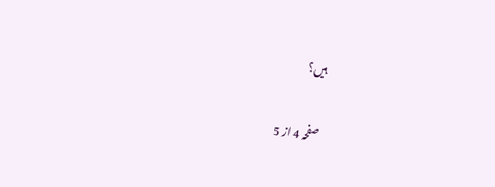ہیں؟

صفحہ 4 از 5